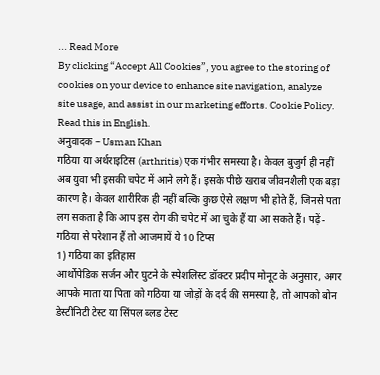... Read More
By clicking “Accept All Cookies”, you agree to the storing of cookies on your device to enhance site navigation, analyze site usage, and assist in our marketing efforts. Cookie Policy.
Read this in English.
अनुवादक – Usman Khan
गठिया या अर्थराइटिस (arthritis) एक गंभीर समस्या है। केवल बुजुर्ग ही नहीं अब युवा भी इसकी चपेट में आने लगे हैं। इसके पीछे खराब जीवनशैली एक बड़ा कारण है। केवल शारीरिक ही नहीं बल्कि कुछ ऐसे लक्षण भी होते हैं, जिनसे पता लग सकता है कि आप इस रोग की चपेट में आ चुके हैं या आ सकते हैं। पढ़ें- गठिया से परेशान हैं तो आजमायें ये 10 टिप्स
1) गठिया का इतिहास
आर्थोपेडिक सर्जन और घुटने के स्पेशलिस्ट डॉक्टर प्रदीप मोनूट के अनुसार, अगर आपके माता या पिता को गठिया या जोड़ों के दर्द की समस्या है, तो आपको बोन डेस्टीनिटी टेस्ट या सिंपल ब्लड टेस्ट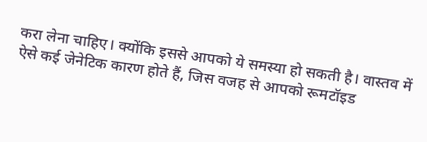करा लेना चाहिए। क्योंकि इससे आपको ये समस्या हो सकती है। वास्तव में ऐसे कई जेनेटिक कारण होते हैं, जिस वजह से आपको रूमटॉइड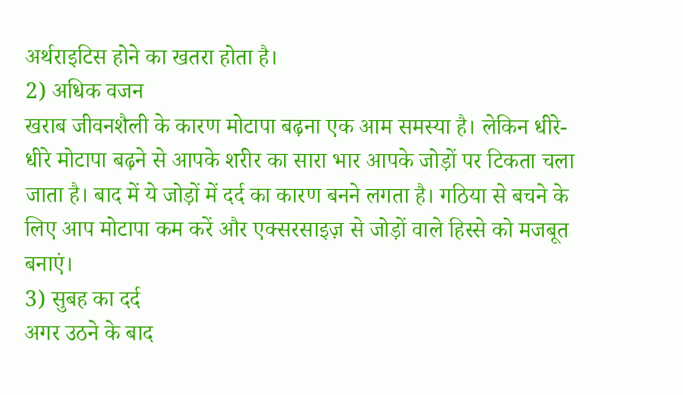अर्थराइटिस होने का खतरा होता है।
2) अधिक वजन
खराब जीवनशैली के कारण मोटापा बढ़ना एक आम समस्या है। लेकिन धीरे-धीरे मोटापा बढ़ने से आपके शरीर का सारा भार आपके जोड़ों पर टिकता चला जाता है। बाद में ये जोड़ों में दर्द का कारण बनने लगता है। गठिया से बचने के लिए आप मोटापा कम करें और एक्सरसाइज़ से जोड़ों वाले हिस्से को मजबूत बनाएं।
3) सुबह का दर्द
अगर उठने के बाद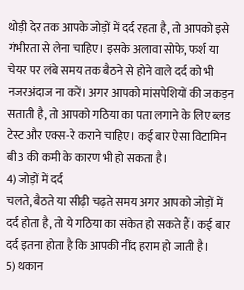थोड़ी देर तक आपके जोड़ों में दर्द रहता है, तो आपको इसे गंभीरता से लेना चाहिए। इसके अलावा सोफे, फर्श या चेयर पर लंबे समय तक बैठने से होने वाले दर्द को भी नजरअंदाज ना करें। अगर आपको मांसपेशियों की जकड़न सताती है, तो आपको गठिया का पता लगाने के लिए ब्लड टेस्ट और एक्स-रे कराने चाहिए। कई बार ऐसा विटामिन बी3 की कमी के कारण भी हो सकता है।
4) जोड़ों में दर्द
चलते, बैठते या सीढ़ी चढ़ते समय अगर आपको जोड़ों में दर्द होता है, तो ये गठिया का संकेत हो सकते हैं। कई बार दर्द इतना होता है कि आपकी नींद हराम हो जाती है।
5) थकान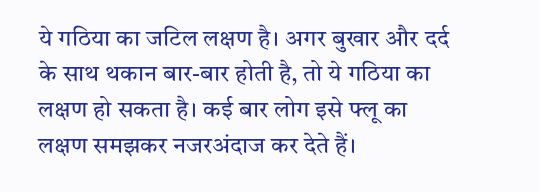ये गठिया का जटिल लक्षण है। अगर बुखार और दर्द के साथ थकान बार-बार होती है, तो ये गठिया का लक्षण हो सकता है। कई बार लोग इसे फ्लू का लक्षण समझकर नजरअंदाज कर देते हैं।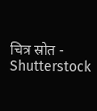चित्र स्रोत - Shutterstock